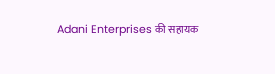Adani Enterprises की सहायक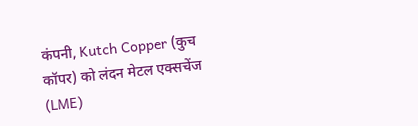कंपनी, Kutch Copper (कुच कॉपर) को लंदन मेटल एक्सचेंज (LME)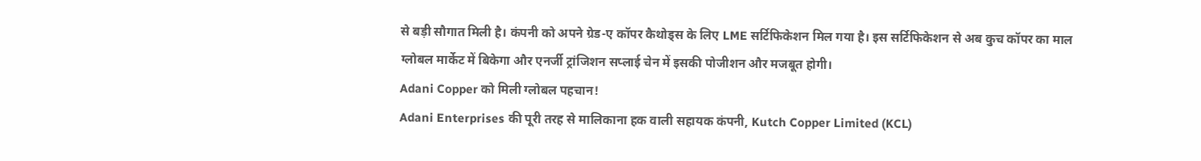से बड़ी सौगात मिली है। कंपनी को अपने ग्रेड-ए कॉपर कैथोड्स के लिए LME सर्टिफिकेशन मिल गया है। इस सर्टिफिकेशन से अब कुच कॉपर का माल ग्लोबल मार्केट में बिकेगा और एनर्जी ट्रांजिशन सप्लाई चेन में इसकी पोजीशन और मजबूत होगी।
Adani Copper को मिली ग्लोबल पहचान!
Adani Enterprises की पूरी तरह से मालिकाना हक वाली सहायक कंपनी, Kutch Copper Limited (KCL)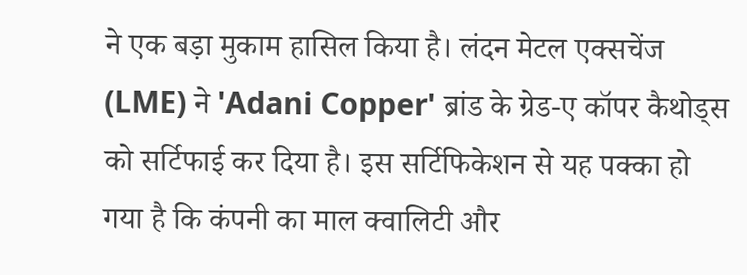ने एक बड़ा मुकाम हासिल किया है। लंदन मेटल एक्सचेंज (LME) ने 'Adani Copper' ब्रांड के ग्रेड-ए कॉपर कैथोड्स को सर्टिफाई कर दिया है। इस सर्टिफिकेशन से यह पक्का हो गया है कि कंपनी का माल क्वालिटी और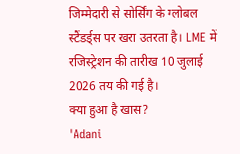जिम्मेदारी से सोर्सिंग के ग्लोबल स्टैंडर्ड्स पर खरा उतरता है। LME में रजिस्ट्रेशन की तारीख 10 जुलाई 2026 तय की गई है।
क्या हुआ है खास?
'Adani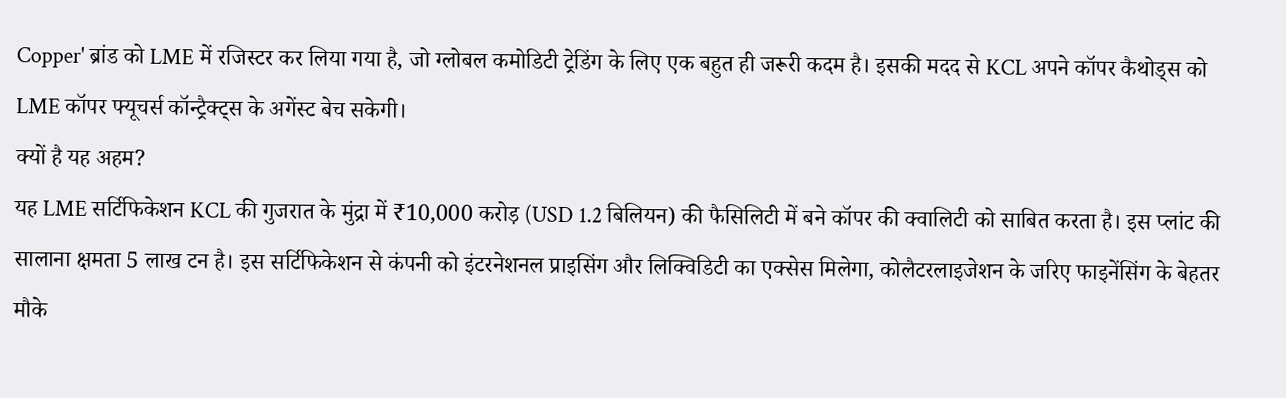Copper' ब्रांड को LME में रजिस्टर कर लिया गया है, जो ग्लोबल कमोडिटी ट्रेडिंग के लिए एक बहुत ही जरूरी कदम है। इसकी मदद से KCL अपने कॉपर कैथोड्स को LME कॉपर फ्यूचर्स कॉन्ट्रैक्ट्स के अगेंस्ट बेच सकेगी।
क्यों है यह अहम?
यह LME सर्टिफिकेशन KCL की गुजरात के मुंद्रा में ₹10,000 करोड़ (USD 1.2 बिलियन) की फैसिलिटी में बने कॉपर की क्वालिटी को साबित करता है। इस प्लांट की सालाना क्षमता 5 लाख टन है। इस सर्टिफिकेशन से कंपनी को इंटरनेशनल प्राइसिंग और लिक्विडिटी का एक्सेस मिलेगा, कोलैटरलाइजेशन के जरिए फाइनेंसिंग के बेहतर मौके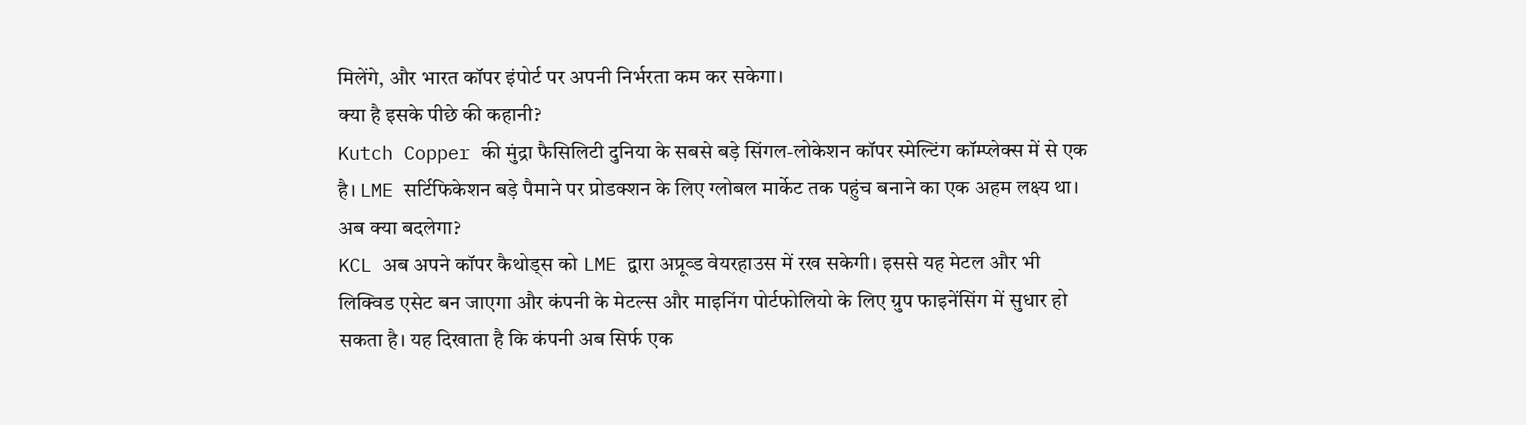मिलेंगे, और भारत कॉपर इंपोर्ट पर अपनी निर्भरता कम कर सकेगा।
क्या है इसके पीछे की कहानी?
Kutch Copper की मुंद्रा फैसिलिटी दुनिया के सबसे बड़े सिंगल-लोकेशन कॉपर स्मेल्टिंग कॉम्प्लेक्स में से एक है। LME सर्टिफिकेशन बड़े पैमाने पर प्रोडक्शन के लिए ग्लोबल मार्केट तक पहुंच बनाने का एक अहम लक्ष्य था।
अब क्या बदलेगा?
KCL अब अपने कॉपर कैथोड्स को LME द्वारा अप्रूव्ड वेयरहाउस में रख सकेगी। इससे यह मेटल और भी लिक्विड एसेट बन जाएगा और कंपनी के मेटल्स और माइनिंग पोर्टफोलियो के लिए ग्रुप फाइनेंसिंग में सुधार हो सकता है। यह दिखाता है कि कंपनी अब सिर्फ एक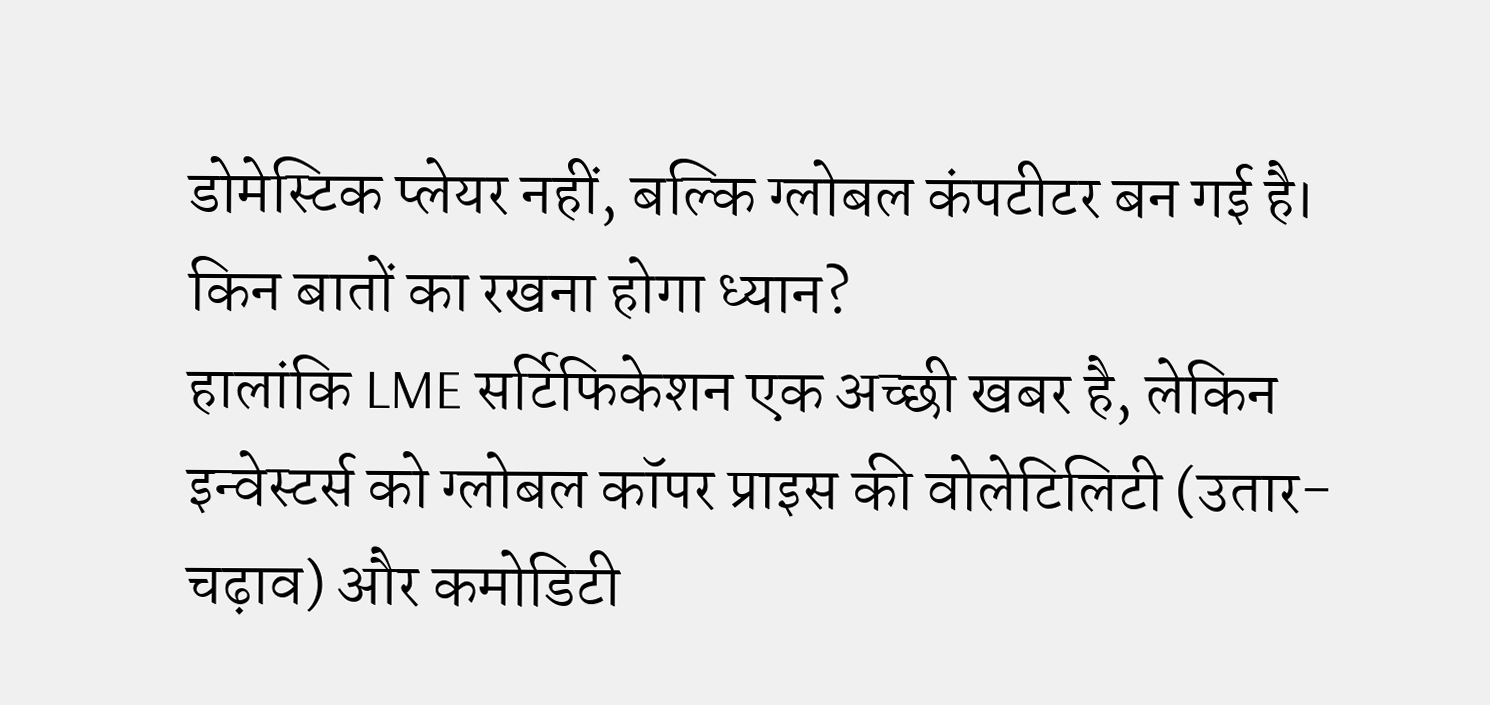डोमेस्टिक प्लेयर नहीं, बल्कि ग्लोबल कंपटीटर बन गई है।
किन बातों का रखना होगा ध्यान?
हालांकि LME सर्टिफिकेशन एक अच्छी खबर है, लेकिन इन्वेस्टर्स को ग्लोबल कॉपर प्राइस की वोलेटिलिटी (उतार-चढ़ाव) और कमोडिटी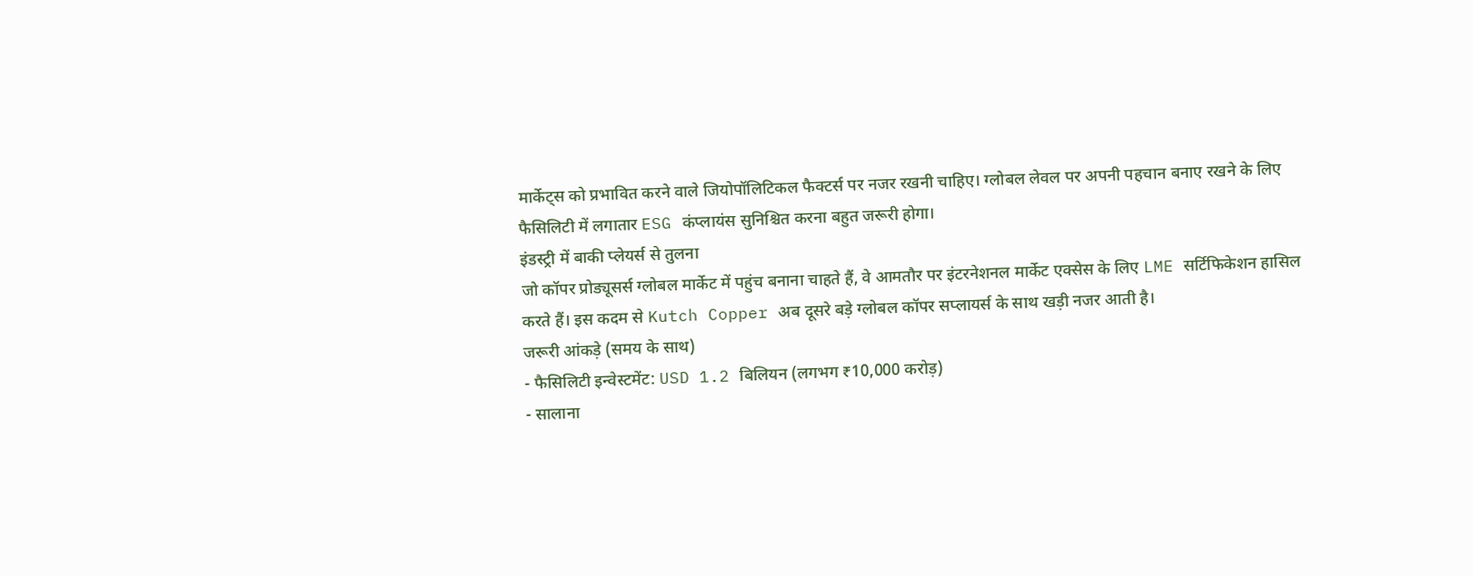मार्केट्स को प्रभावित करने वाले जियोपॉलिटिकल फैक्टर्स पर नजर रखनी चाहिए। ग्लोबल लेवल पर अपनी पहचान बनाए रखने के लिए फैसिलिटी में लगातार ESG कंप्लायंस सुनिश्चित करना बहुत जरूरी होगा।
इंडस्ट्री में बाकी प्लेयर्स से तुलना
जो कॉपर प्रोड्यूसर्स ग्लोबल मार्केट में पहुंच बनाना चाहते हैं, वे आमतौर पर इंटरनेशनल मार्केट एक्सेस के लिए LME सर्टिफिकेशन हासिल करते हैं। इस कदम से Kutch Copper अब दूसरे बड़े ग्लोबल कॉपर सप्लायर्स के साथ खड़ी नजर आती है।
जरूरी आंकड़े (समय के साथ)
- फैसिलिटी इन्वेस्टमेंट: USD 1.2 बिलियन (लगभग ₹10,000 करोड़)
- सालाना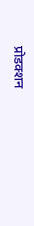प्रोडक्शन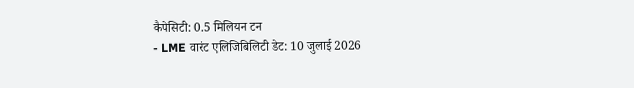कैपेसिटी: 0.5 मिलियन टन
- LME वारंट एलिजिबिलिटी डेट: 10 जुलाई 2026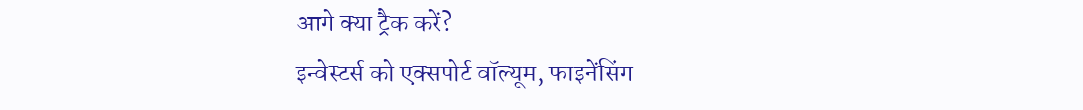आगे क्या ट्रैक करें?
इन्वेस्टर्स को एक्सपोर्ट वॉल्यूम, फाइनेंसिंग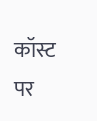कॉस्ट पर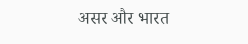असर और भारत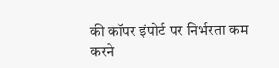की कॉपर इंपोर्ट पर निर्भरता कम करने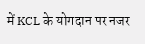में KCL के योगदान पर नजर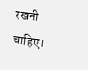रखनी चाहिए।